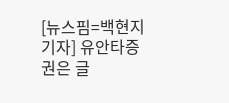[뉴스핌=백현지 기자] 유안타증권은 글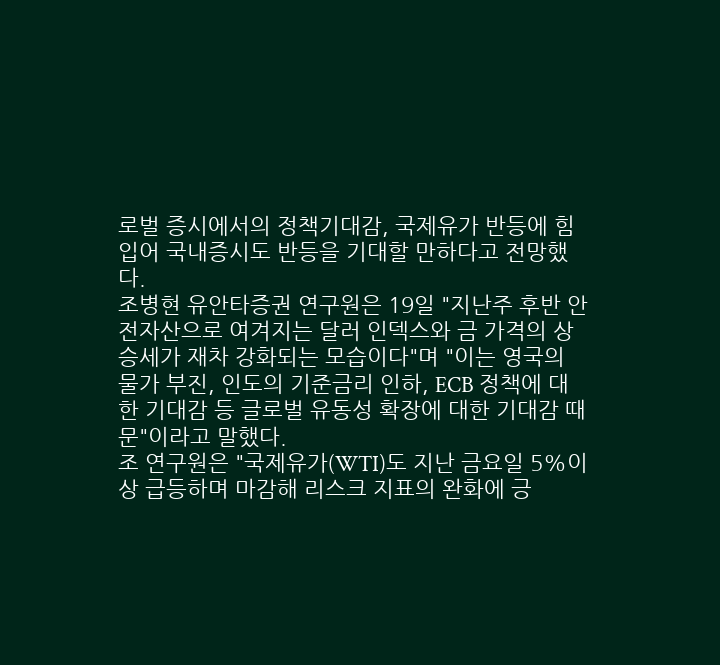로벌 증시에서의 정책기대감, 국제유가 반등에 힘입어 국내증시도 반등을 기대할 만하다고 전망했다.
조병현 유안타증권 연구원은 19일 "지난주 후반 안전자산으로 여겨지는 달러 인덱스와 금 가격의 상승세가 재차 강화되는 모습이다"며 "이는 영국의 물가 부진, 인도의 기준금리 인하, ECB 정책에 대한 기대감 등 글로벌 유동성 확장에 대한 기대감 때문"이라고 말했다.
조 연구원은 "국제유가(WTI)도 지난 금요일 5%이상 급등하며 마감해 리스크 지표의 완화에 긍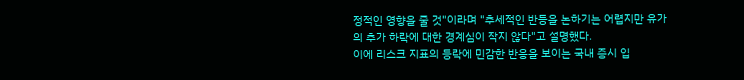정적인 영향을 줄 것"이라며 "추세적인 반등을 논하기는 어렵지만 유가의 추가 하락에 대한 경계심이 작지 않다"고 설명했다.
이에 리스크 지표의 등락에 민감한 반응을 보이는 국내 증시 입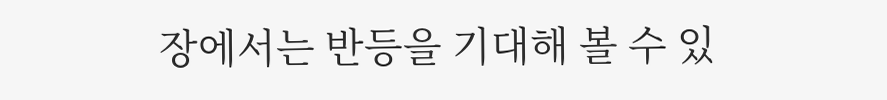장에서는 반등을 기대해 볼 수 있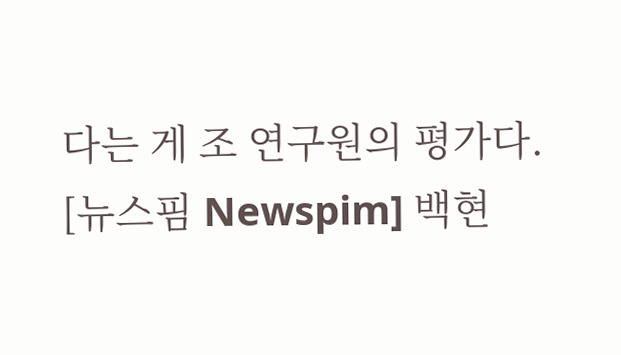다는 게 조 연구원의 평가다.
[뉴스핌 Newspim] 백현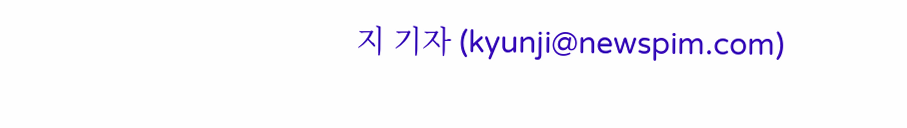지 기자 (kyunji@newspim.com)